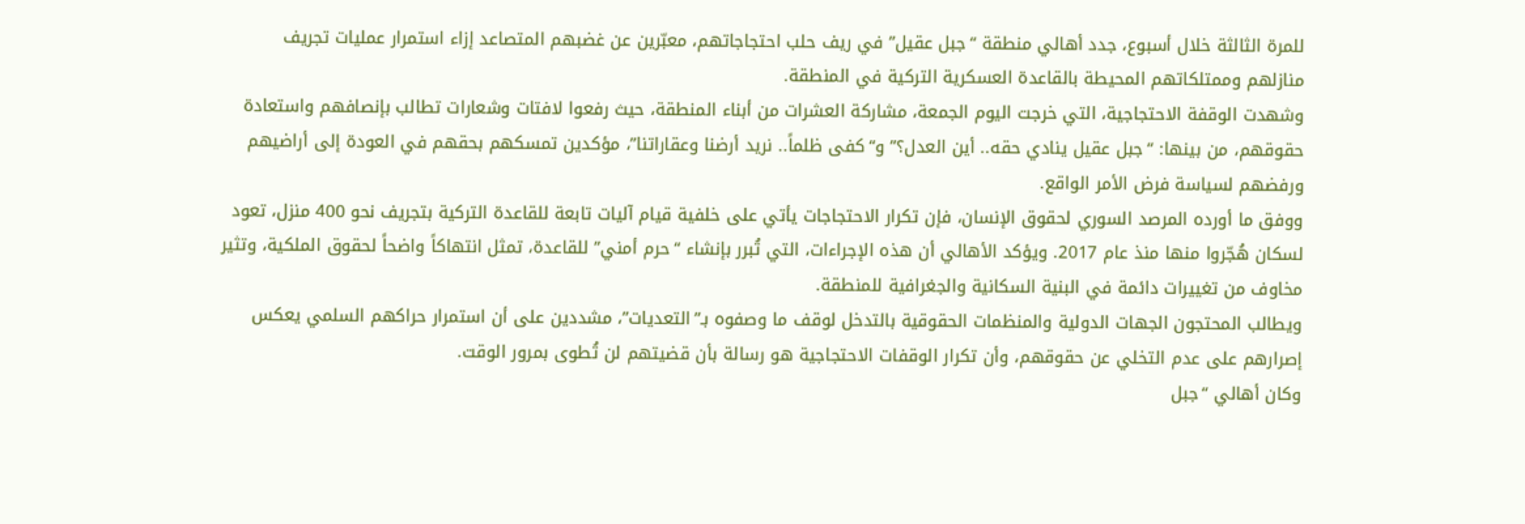للمرة الثالثة خلال أسبوع، جدد أهالي منطقة “جبل عقيل” في ريف حلب احتجاجاتهم، معبّرين عن غضبهم المتصاعد إزاء استمرار عمليات تجريف منازلهم وممتلكاتهم المحيطة بالقاعدة العسكرية التركية في المنطقة.
وشهدت الوقفة الاحتجاجية، التي خرجت اليوم الجمعة، مشاركة العشرات من أبناء المنطقة، حيث رفعوا لافتات وشعارات تطالب بإنصافهم واستعادة حقوقهم، من بينها: “جبل عقيل ينادي حقه.. أين العدل؟” و“كفى ظلماً.. نريد أرضنا وعقاراتنا”، مؤكدين تمسكهم بحقهم في العودة إلى أراضيهم ورفضهم لسياسة فرض الأمر الواقع.
ووفق ما أورده المرصد السوري لحقوق الإنسان، فإن تكرار الاحتجاجات يأتي على خلفية قيام آليات تابعة للقاعدة التركية بتجريف نحو 400 منزل، تعود لسكان هُجّروا منها منذ عام 2017. ويؤكد الأهالي أن هذه الإجراءات، التي تُبرر بإنشاء “حرم أمني” للقاعدة، تمثل انتهاكاً واضحاً لحقوق الملكية، وتثير مخاوف من تغييرات دائمة في البنية السكانية والجغرافية للمنطقة.
ويطالب المحتجون الجهات الدولية والمنظمات الحقوقية بالتدخل لوقف ما وصفوه بـ”التعديات”، مشددين على أن استمرار حراكهم السلمي يعكس إصرارهم على عدم التخلي عن حقوقهم، وأن تكرار الوقفات الاحتجاجية هو رسالة بأن قضيتهم لن تُطوى بمرور الوقت.
وكان أهالي “جبل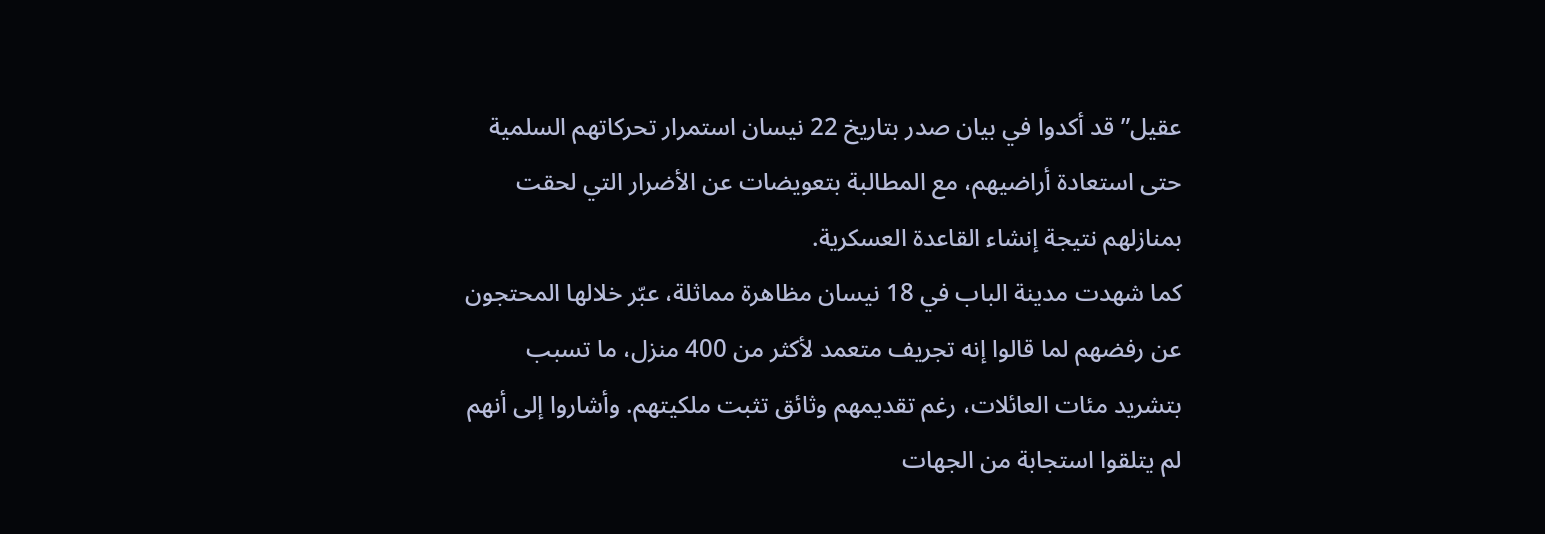عقيل” قد أكدوا في بيان صدر بتاريخ 22 نيسان استمرار تحركاتهم السلمية حتى استعادة أراضيهم، مع المطالبة بتعويضات عن الأضرار التي لحقت بمنازلهم نتيجة إنشاء القاعدة العسكرية.
كما شهدت مدينة الباب في 18 نيسان مظاهرة مماثلة، عبّر خلالها المحتجون عن رفضهم لما قالوا إنه تجريف متعمد لأكثر من 400 منزل، ما تسبب بتشريد مئات العائلات، رغم تقديمهم وثائق تثبت ملكيتهم. وأشاروا إلى أنهم لم يتلقوا استجابة من الجهات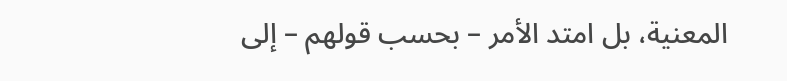المعنية، بل امتد الأمر – بحسب قولهم – إلى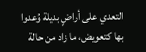التعدي على أراضٍ بديلة وُعدوا بها كتعويض، ما زاد من حالة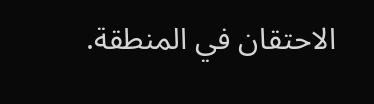الاحتقان في المنطقة.